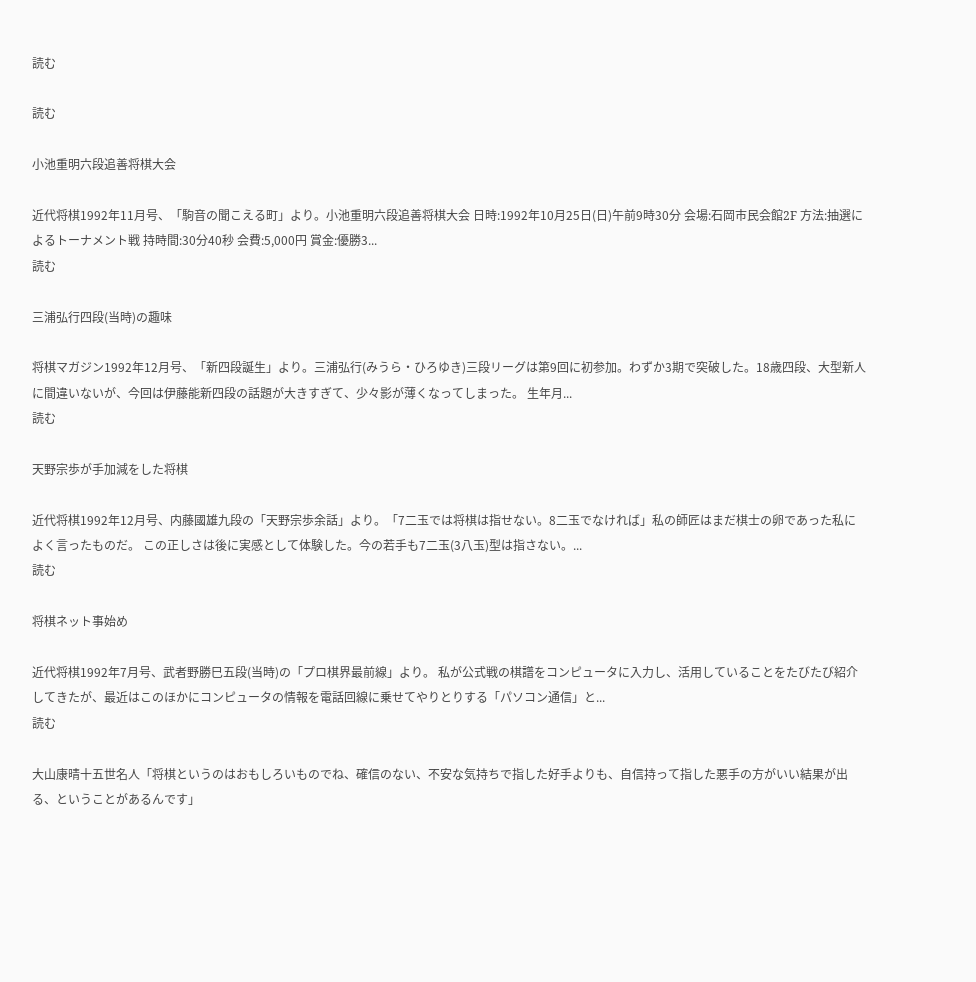読む

読む

小池重明六段追善将棋大会

近代将棋1992年11月号、「駒音の聞こえる町」より。小池重明六段追善将棋大会 日時:1992年10月25日(日)午前9時30分 会場:石岡市民会館2F 方法:抽選によるトーナメント戦 持時間:30分40秒 会費:5,000円 賞金:優勝3...
読む

三浦弘行四段(当時)の趣味

将棋マガジン1992年12月号、「新四段誕生」より。三浦弘行(みうら・ひろゆき)三段リーグは第9回に初参加。わずか3期で突破した。18歳四段、大型新人に間違いないが、今回は伊藤能新四段の話題が大きすぎて、少々影が薄くなってしまった。 生年月...
読む

天野宗歩が手加減をした将棋

近代将棋1992年12月号、内藤國雄九段の「天野宗歩余話」より。「7二玉では将棋は指せない。8二玉でなければ」私の師匠はまだ棋士の卵であった私によく言ったものだ。 この正しさは後に実感として体験した。今の若手も7二玉(3八玉)型は指さない。...
読む

将棋ネット事始め

近代将棋1992年7月号、武者野勝巳五段(当時)の「プロ棋界最前線」より。 私が公式戦の棋譜をコンピュータに入力し、活用していることをたびたび紹介してきたが、最近はこのほかにコンピュータの情報を電話回線に乗せてやりとりする「パソコン通信」と...
読む

大山康晴十五世名人「将棋というのはおもしろいものでね、確信のない、不安な気持ちで指した好手よりも、自信持って指した悪手の方がいい結果が出る、ということがあるんです」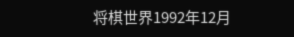将棋世界1992年12月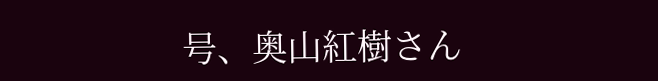号、奥山紅樹さん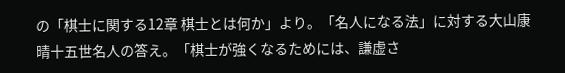の「棋士に関する12章 棋士とは何か」より。「名人になる法」に対する大山康晴十五世名人の答え。「棋士が強くなるためには、謙虚さ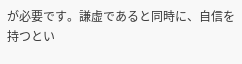が必要です。謙虚であると同時に、自信を持つとい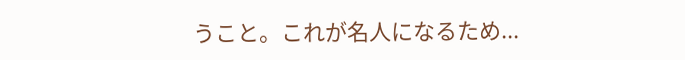うこと。これが名人になるため...